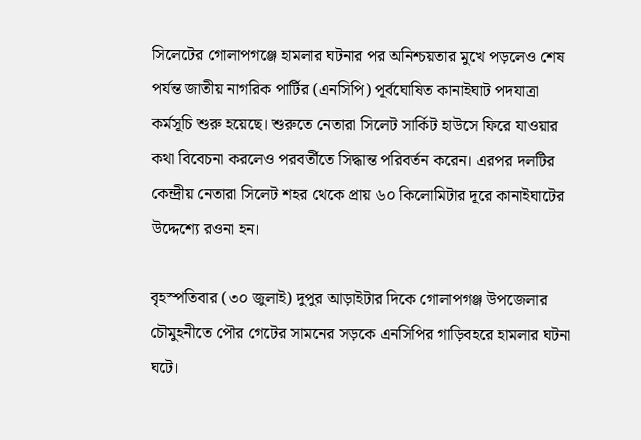সিলেটের গোলাপগঞ্জে হামলার ঘটনার পর অনিশ্চয়তার মুখে পড়লেও শেষ পর্যন্ত জাতীয় নাগরিক পার্টির (এনসিপি) পূর্বঘোষিত কানাইঘাট পদযাত্রা কর্মসূচি শুরু হয়েছে। শুরুতে নেতারা সিলেট সার্কিট হাউসে ফিরে যাওয়ার কথা বিবেচনা করলেও পরবর্তীতে সিদ্ধান্ত পরিবর্তন করেন। এরপর দলটির কেন্দ্রীয় নেতারা সিলেট শহর থেকে প্রায় ৬০ কিলোমিটার দূরে কানাইঘাটের উদ্দেশ্যে রওনা হন।

বৃহস্পতিবার (৩০ জুলাই) দুপুর আড়াইটার দিকে গোলাপগঞ্জ উপজেলার চৌমুহনীতে পৌর গেটের সামনের সড়কে এনসিপির গাড়িবহরে হামলার ঘটনা ঘটে।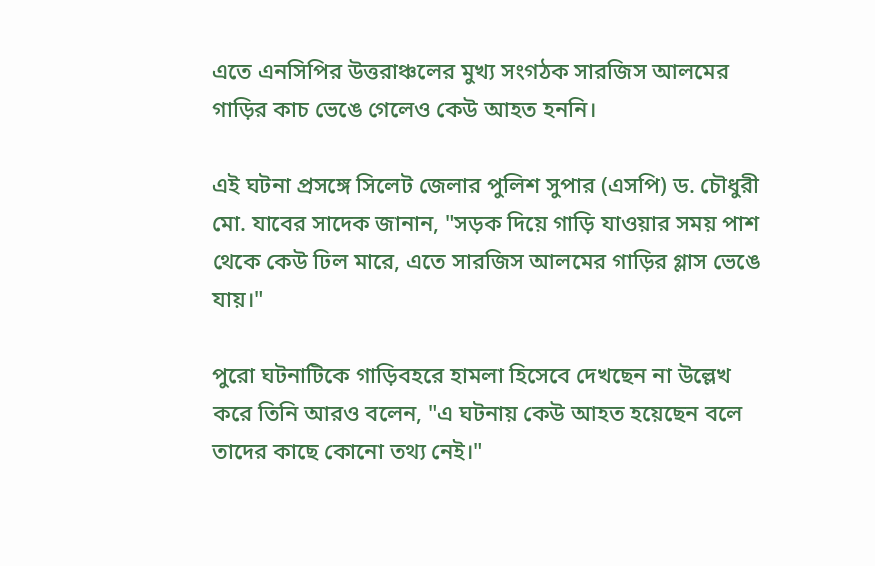এতে এনসিপির উত্তরাঞ্চলের মুখ্য সংগঠক সারজিস আলমের গাড়ির কাচ ভেঙে গেলেও কেউ আহত হননি।

এই ঘটনা প্রসঙ্গে সিলেট জেলার পুলিশ সুপার (এসপি) ড. চৌধুরী মো. যাবের সাদেক জানান, "সড়ক দিয়ে গাড়ি যাওয়ার সময় পাশ থেকে কেউ ঢিল মারে, এতে সারজিস আলমের গাড়ির গ্লাস ভেঙে যায়।"

পুরো ঘটনাটিকে গাড়িবহরে হামলা হিসেবে দেখছেন না উল্লেখ করে তিনি আরও বলেন, "এ ঘটনায় কেউ আহত হয়েছেন বলে তাদের কাছে কোনো তথ্য নেই।"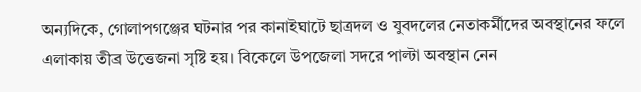অন্যদিকে, গোলাপগঞ্জের ঘটনার পর কানাইঘাটে ছাত্রদল ও যুবদলের নেতাকর্মীদের অবস্থানের ফলে এলাকায় তীব্র উত্তেজনা সৃষ্টি হয়। বিকেলে উপজেলা সদরে পাল্টা অবস্থান নেন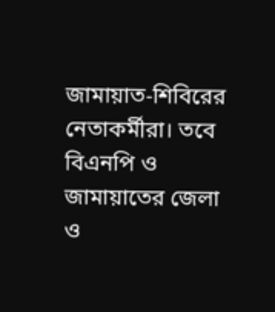জামায়াত-শিবিরের নেতাকর্মীরা। তবে বিএনপি ও জামায়াতের জেলা ও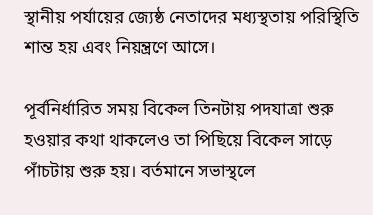স্থানীয় পর্যায়ের জ্যেষ্ঠ নেতাদের মধ্যস্থতায় পরিস্থিতি শান্ত হয় এবং নিয়ন্ত্রণে আসে।

পূর্বনির্ধারিত সময় বিকেল তিনটায় পদযাত্রা শুরু হওয়ার কথা থাকলেও তা পিছিয়ে বিকেল সাড়ে পাঁচটায় শুরু হয়। বর্তমানে সভাস্থলে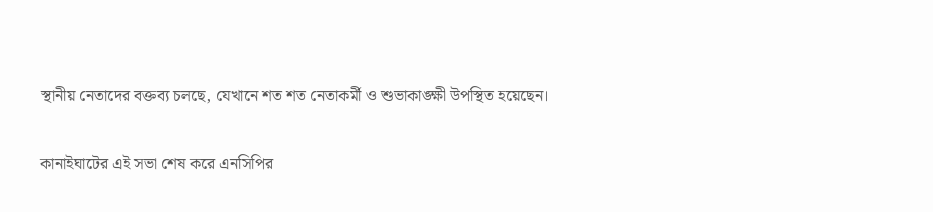স্থানীয় নেতাদের বক্তব্য চলছে, যেখানে শত শত নেতাকর্মী ও শুভাকাঙ্ক্ষী উপস্থিত হয়েছেন।

কানাইঘাটের এই সভা শেষ করে এনসিপির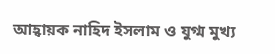আহ্বায়ক নাহিদ ইসলাম ও যুগ্ম মুখ্য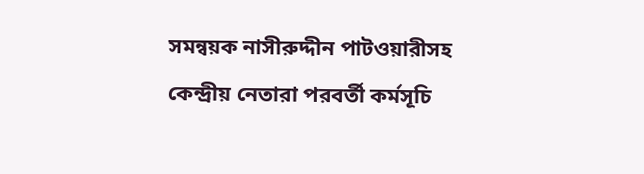সমন্বয়ক নাসীরুদ্দীন পাটওয়ারীসহ কেন্দ্রীয় নেতারা পরবর্তী কর্মসূচি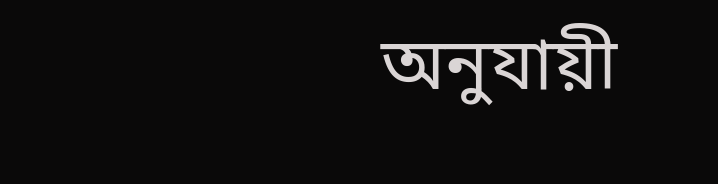অনুযায়ী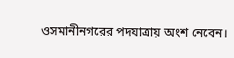ওসমানীনগরের পদযাত্রায় অংশ নেবেন।